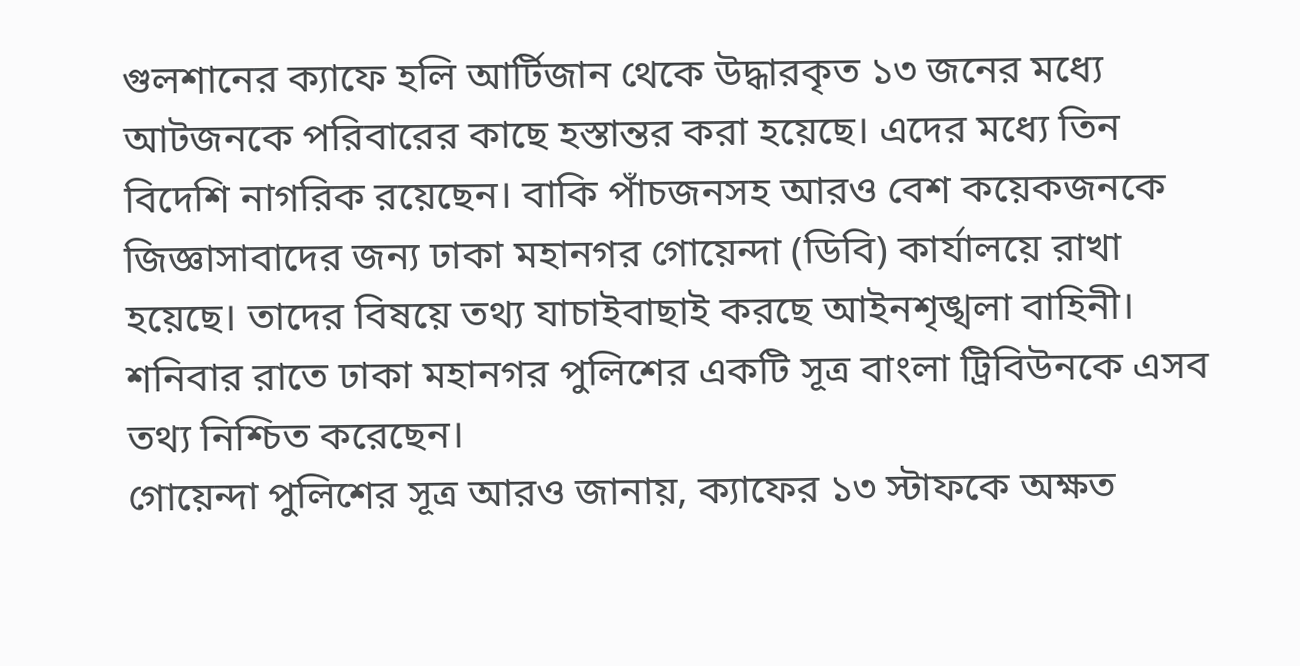গুলশানের ক্যাফে হলি আর্টিজান থেকে উদ্ধারকৃত ১৩ জনের মধ্যে আটজনকে পরিবারের কাছে হস্তান্তর করা হয়েছে। এদের মধ্যে তিন বিদেশি নাগরিক রয়েছেন। বাকি পাঁচজনসহ আরও বেশ কয়েকজনকে জিজ্ঞাসাবাদের জন্য ঢাকা মহানগর গোয়েন্দা (ডিবি) কার্যালয়ে রাখা হয়েছে। তাদের বিষয়ে তথ্য যাচাইবাছাই করছে আইনশৃঙ্খলা বাহিনী। শনিবার রাতে ঢাকা মহানগর পুলিশের একটি সূত্র বাংলা ট্রিবিউনকে এসব তথ্য নিশ্চিত করেছেন।
গোয়েন্দা পুলিশের সূত্র আরও জানায়, ক্যাফের ১৩ স্টাফকে অক্ষত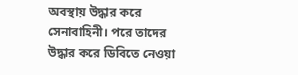অবস্থায় উদ্ধার করে সেনাবাহিনী। পরে তাদের উদ্ধার করে ডিবিতে নেওয়া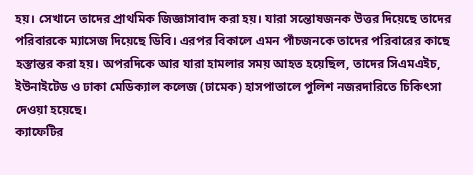হয়। সেখানে তাদের প্রাথমিক জিজ্ঞাসাবাদ করা হয়। যারা সন্তোষজনক উত্তর দিয়েছে তাদের পরিবারকে ম্যাসেজ দিয়েছে ডিবি। এরপর বিকালে এমন পাঁচজনকে তাদের পরিবারের কাছে হস্তান্তর করা হয়। অপরদিকে আর যারা হামলার সময় আহত হয়েছিল, তাদের সিএমএইচ, ইউনাইটেড ও ঢাকা মেডিক্যাল কলেজ (ঢামেক) হাসপাতালে পুলিশ নজরদারিতে চিকিৎসা দেওয়া হয়েছে।
ক্যাফেটির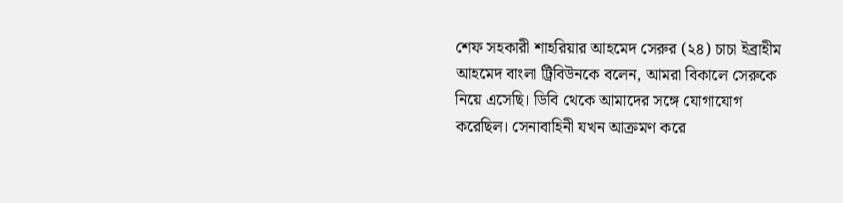শেফ সহকারী শাহরিয়ার আহমেদ সেরুর (২৪) চাচা ইব্রাহীম আহমেদ বাংলা ট্রিবিউনকে বলেন, আমরা বিকালে সেরুকে নিয়ে এসেছি। ডিবি থেকে আমাদের সঙ্গে যোগাযোগ করেছিল। সেনাবাহিনী যখন আক্রমণ করে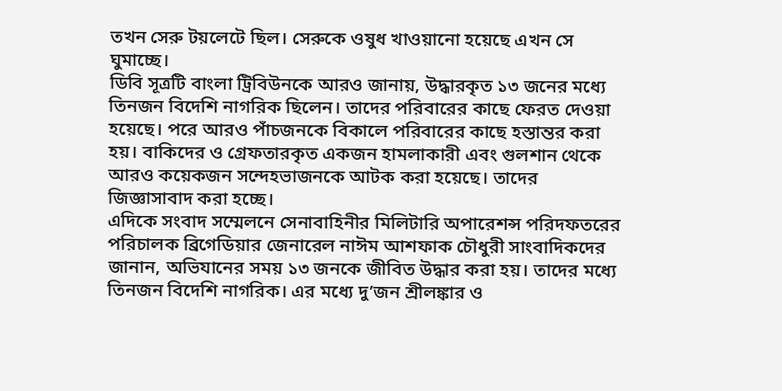তখন সেরু টয়লেটে ছিল। সেরুকে ওষুধ খাওয়ানো হয়েছে এখন সে ঘুমাচ্ছে।
ডিবি সূত্রটি বাংলা ট্রিবিউনকে আরও জানায়, উদ্ধারকৃত ১৩ জনের মধ্যে তিনজন বিদেশি নাগরিক ছিলেন। তাদের পরিবারের কাছে ফেরত দেওয়া হয়েছে। পরে আরও পাঁচজনকে বিকালে পরিবারের কাছে হস্তান্তর করা হয়। বাকিদের ও গ্রেফতারকৃত একজন হামলাকারী এবং গুলশান থেকে আরও কয়েকজন সন্দেহভাজনকে আটক করা হয়েছে। তাদের জিজ্ঞাসাবাদ করা হচ্ছে।
এদিকে সংবাদ সম্মেলনে সেনাবাহিনীর মিলিটারি অপারেশন্স পরিদফতরের পরিচালক ব্রিগেডিয়ার জেনারেল নাঈম আশফাক চৌধুরী সাংবাদিকদের জানান, অভিযানের সময় ১৩ জনকে জীবিত উদ্ধার করা হয়। তাদের মধ্যে তিনজন বিদেশি নাগরিক। এর মধ্যে দু’জন শ্রীলঙ্কার ও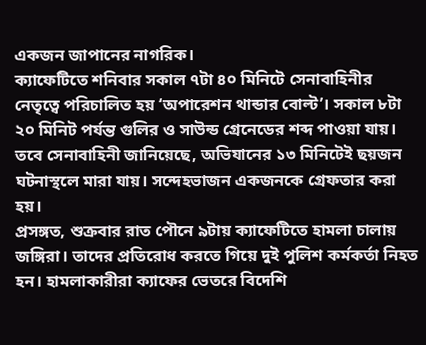একজন জাপানের নাগরিক।
ক্যাফেটিতে শনিবার সকাল ৭টা ৪০ মিনিটে সেনাবাহিনীর নেতৃত্বে পরিচালিত হয় ‘অপারেশন থান্ডার বোল্ট’। সকাল ৮টা ২০ মিনিট পর্যন্ত গুলির ও সাউন্ড গ্রেনেডের শব্দ পাওয়া যায়। তবে সেনাবাহিনী জানিয়েছে, অভিযানের ১৩ মিনিটেই ছয়জন ঘটনাস্থলে মারা যায়। সন্দেহভাজন একজনকে গ্রেফতার করা হয়।
প্রসঙ্গত, শুক্রবার রাত পৌনে ৯টায় ক্যাফেটিতে হামলা চালায় জঙ্গিরা। তাদের প্রতিরোধ করতে গিয়ে দুই পুলিশ কর্মকর্তা নিহত হন। হামলাকারীরা ক্যাফের ভেতরে বিদেশি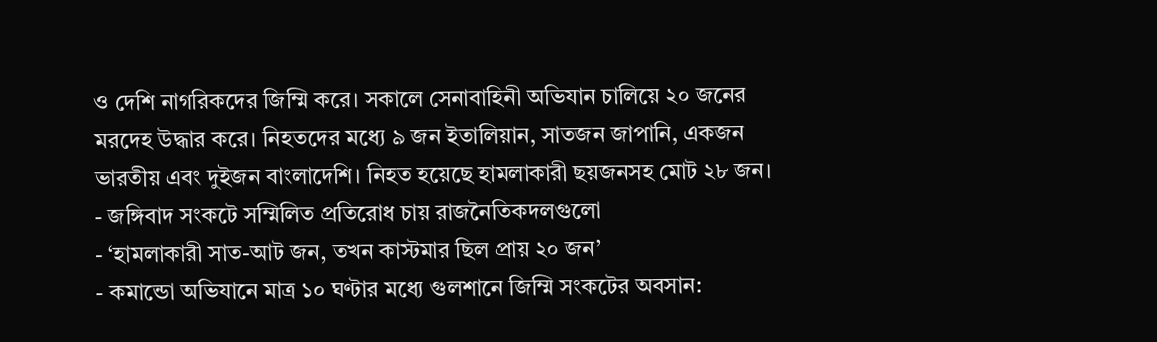ও দেশি নাগরিকদের জিম্মি করে। সকালে সেনাবাহিনী অভিযান চালিয়ে ২০ জনের মরদেহ উদ্ধার করে। নিহতদের মধ্যে ৯ জন ইতালিয়ান, সাতজন জাপানি, একজন ভারতীয় এবং দুইজন বাংলাদেশি। নিহত হয়েছে হামলাকারী ছয়জনসহ মোট ২৮ জন।
- জঙ্গিবাদ সংকটে সম্মিলিত প্রতিরোধ চায় রাজনৈতিকদলগুলো
- ‘হামলাকারী সাত-আট জন, তখন কাস্টমার ছিল প্রায় ২০ জন’
- কমান্ডো অভিযানে মাত্র ১০ ঘণ্টার মধ্যে গুলশানে জিম্মি সংকটের অবসান: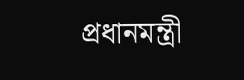প্রধানমন্ত্রী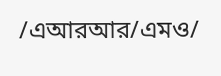/এআরআর/এমও/